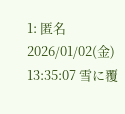1: 匿名 2026/01/02(金) 13:35:07 雪に覆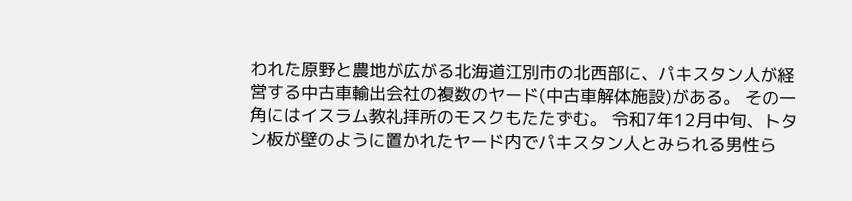われた原野と農地が広がる北海道江別市の北西部に、パキスタン人が経営する中古車輸出会社の複数のヤード(中古車解体施設)がある。 その一角にはイスラム教礼拝所のモスクもたたずむ。 令和7年12月中旬、トタン板が壁のように置かれたヤード内でパキスタン人とみられる男性ら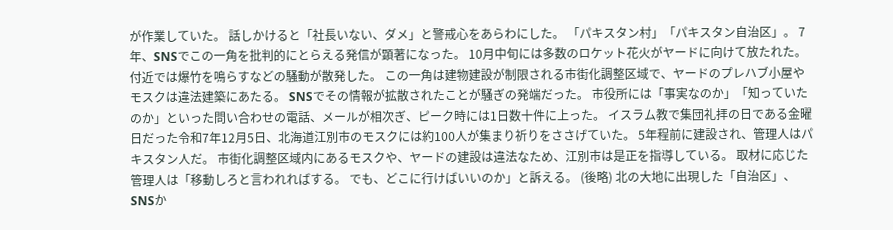が作業していた。 話しかけると「社長いない、ダメ」と警戒心をあらわにした。 「パキスタン村」「パキスタン自治区」。 7年、SNSでこの一角を批判的にとらえる発信が顕著になった。 10月中旬には多数のロケット花火がヤードに向けて放たれた。 付近では爆竹を鳴らすなどの騒動が散発した。 この一角は建物建設が制限される市街化調整区域で、ヤードのプレハブ小屋やモスクは違法建築にあたる。 SNSでその情報が拡散されたことが騒ぎの発端だった。 市役所には「事実なのか」「知っていたのか」といった問い合わせの電話、メールが相次ぎ、ピーク時には1日数十件に上った。 イスラム教で集団礼拝の日である金曜日だった令和7年12月5日、北海道江別市のモスクには約100人が集まり祈りをささげていた。 5年程前に建設され、管理人はパキスタン人だ。 市街化調整区域内にあるモスクや、ヤードの建設は違法なため、江別市は是正を指導している。 取材に応じた管理人は「移動しろと言われればする。 でも、どこに行けばいいのか」と訴える。 (後略) 北の大地に出現した「自治区」、SNSか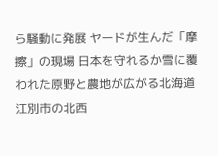ら騒動に発展 ヤードが生んだ「摩擦」の現場 日本を守れるか雪に覆われた原野と農地が広がる北海道江別市の北西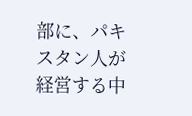部に、パキスタン人が経営する中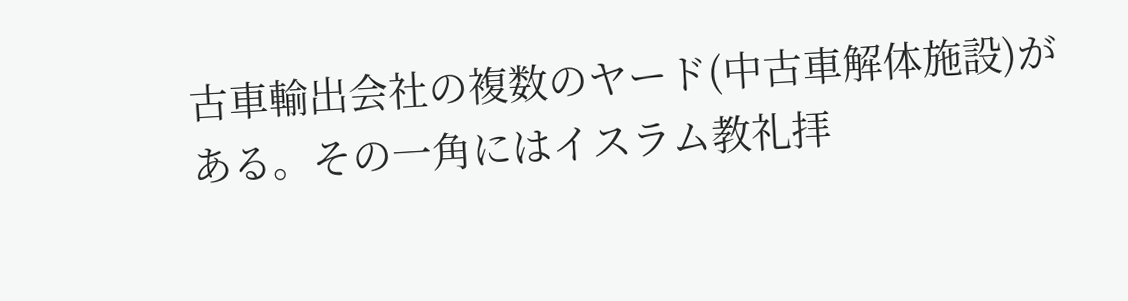古車輸出会社の複数のヤード(中古車解体施設)がある。その一角にはイスラム教礼拝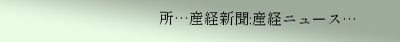所…産経新聞:産経ニュース…